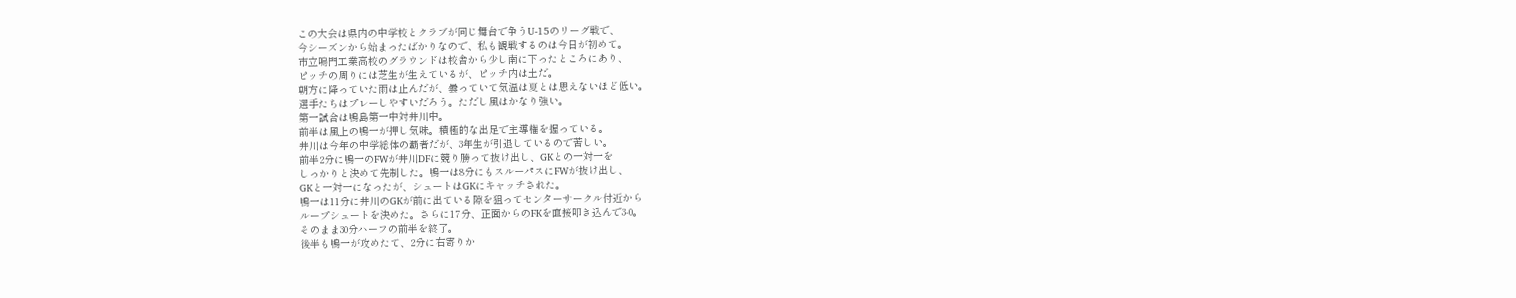この大会は県内の中学校とクラブが同じ舞台で争うU-15のリーグ戦で、
今シーズンから始まったばかりなので、私も観戦するのは今日が初めて。
市立鳴門工業高校のグラウンドは校舎から少し南に下ったところにあり、
ピッチの周りには芝生が生えているが、ピッチ内は土だ。
朝方に降っていた雨は止んだが、曇っていて気温は夏とは思えないほど低い。
選手たちはプレーしやすいだろう。ただし風はかなり強い。
第一試合は鴨島第一中対井川中。
前半は風上の鴨一が押し気味。積極的な出足で主導権を握っている。
井川は今年の中学総体の覇者だが、3年生が引退しているので苦しい。
前半2分に鴨一のFWが井川DFに競り勝って抜け出し、GKとの一対一を
しっかりと決めて先制した。鴨一は8分にもスルーパスにFWが抜け出し、
GKと一対一になったが、シュートはGKにキャッチされた。
鴨一は11分に井川のGKが前に出ている隙を狙ってセンターサークル付近から
ループシュートを決めた。さらに17分、正面からのFKを直接叩き込んで3-0。
そのまま30分ハーフの前半を終了。
後半も鴨一が攻めたて、2分に右寄りか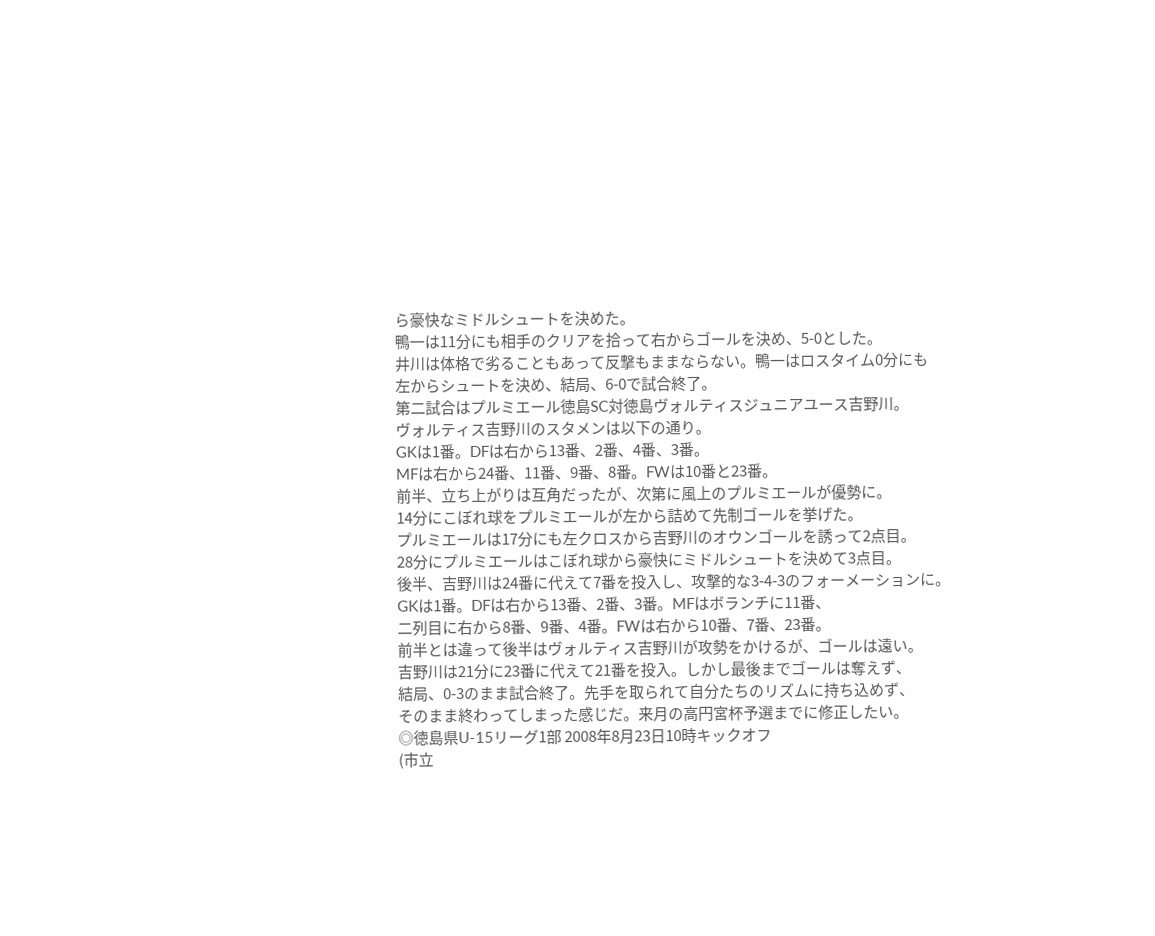ら豪快なミドルシュートを決めた。
鴨一は11分にも相手のクリアを拾って右からゴールを決め、5-0とした。
井川は体格で劣ることもあって反撃もままならない。鴨一はロスタイム0分にも
左からシュートを決め、結局、6-0で試合終了。
第二試合はプルミエール徳島SC対徳島ヴォルティスジュニアユース吉野川。
ヴォルティス吉野川のスタメンは以下の通り。
GKは1番。DFは右から13番、2番、4番、3番。
MFは右から24番、11番、9番、8番。FWは10番と23番。
前半、立ち上がりは互角だったが、次第に風上のプルミエールが優勢に。
14分にこぼれ球をプルミエールが左から詰めて先制ゴールを挙げた。
プルミエールは17分にも左クロスから吉野川のオウンゴールを誘って2点目。
28分にプルミエールはこぼれ球から豪快にミドルシュートを決めて3点目。
後半、吉野川は24番に代えて7番を投入し、攻撃的な3-4-3のフォーメーションに。
GKは1番。DFは右から13番、2番、3番。MFはボランチに11番、
二列目に右から8番、9番、4番。FWは右から10番、7番、23番。
前半とは違って後半はヴォルティス吉野川が攻勢をかけるが、ゴールは遠い。
吉野川は21分に23番に代えて21番を投入。しかし最後までゴールは奪えず、
結局、0-3のまま試合終了。先手を取られて自分たちのリズムに持ち込めず、
そのまま終わってしまった感じだ。来月の高円宮杯予選までに修正したい。
◎徳島県U-15リーグ1部 2008年8月23日10時キックオフ
(市立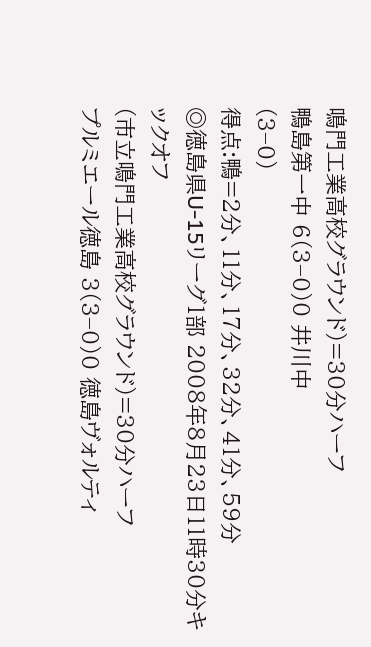鳴門工業高校グラウンド)=30分ハーフ
鴨島第一中 6(3−0)0 井川中
(3−0)
得点:鴨=2分、11分、17分、32分、41分、59分
◎徳島県U-15リーグ1部 2008年8月23日11時30分キックオフ
(市立鳴門工業高校グラウンド)=30分ハーフ
プルミエール徳島 3(3−0)0 徳島ヴォルティ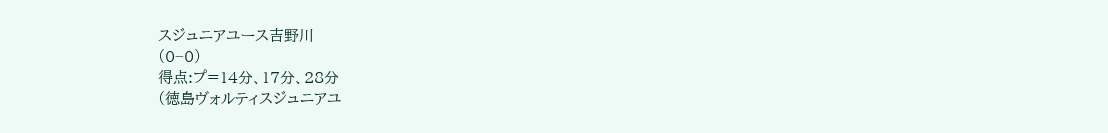スジュニアユース吉野川
(0−0)
得点:プ=14分、17分、28分
(徳島ヴォルティスジュニアユ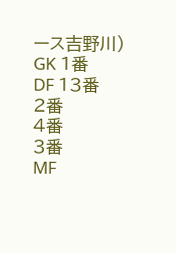ース吉野川)
GK 1番
DF 13番
2番
4番
3番
MF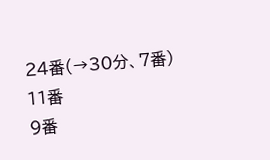24番(→30分、7番)
11番
9番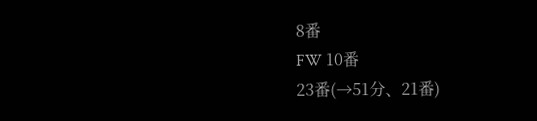8番
FW 10番
23番(→51分、21番)